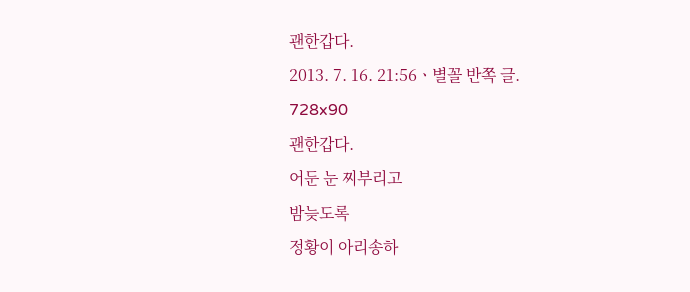괜한갑다.
2013. 7. 16. 21:56ㆍ별꼴 반쪽 글.
728x90
괜한갑다.
어둔 눈 찌부리고
밤늦도록
정황이 아리송하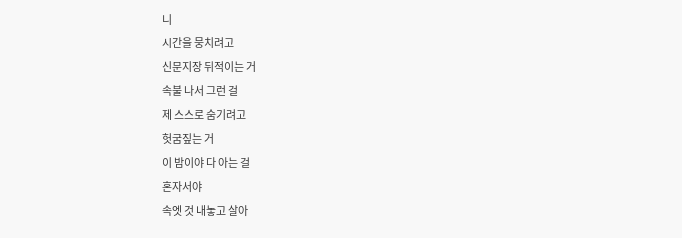니
시간을 뭉치려고
신문지장 뒤적이는 거
속불 나서 그런 걸
제 스스로 숨기려고
헛굼짚는 거
이 밤이야 다 아는 걸
혼자서야
속엣 것 내놓고 살아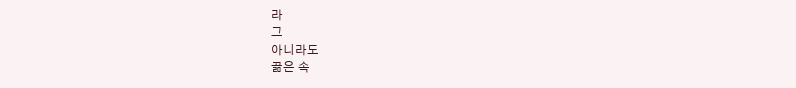라
그
아니라도
곪은 속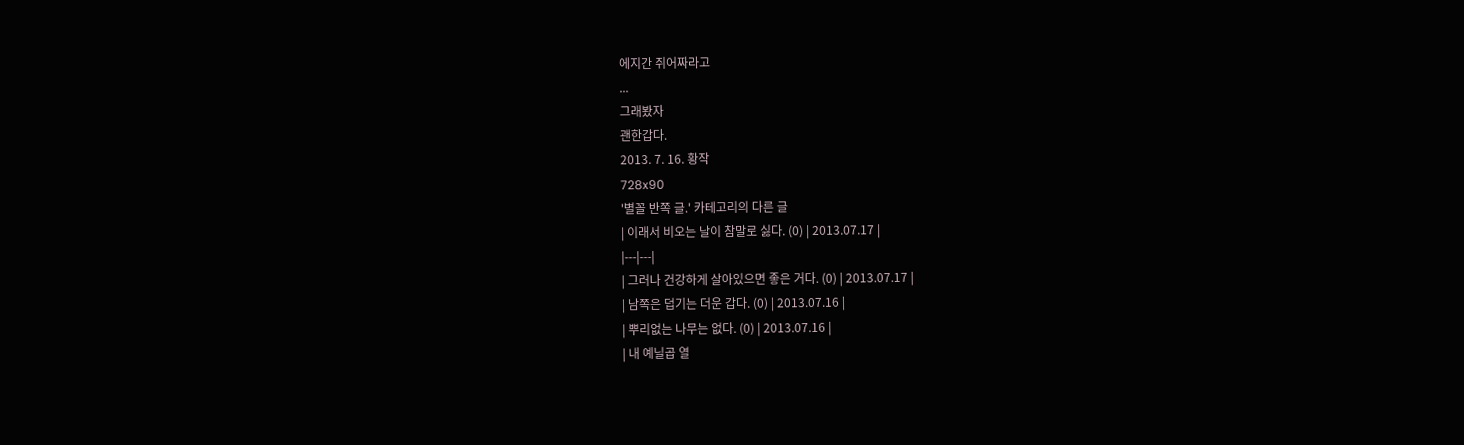에지간 쥐어짜라고
...
그래봤자
괜한갑다.
2013. 7. 16. 황작
728x90
'별꼴 반쪽 글.' 카테고리의 다른 글
| 이래서 비오는 날이 참말로 싫다. (0) | 2013.07.17 |
|---|---|
| 그러나 건강하게 살아있으면 좋은 거다. (0) | 2013.07.17 |
| 남쪽은 덥기는 더운 갑다. (0) | 2013.07.16 |
| 뿌리없는 나무는 없다. (0) | 2013.07.16 |
| 내 예닐곱 열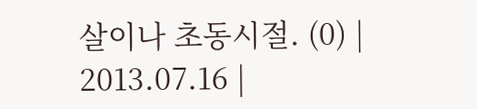살이나 초동시절. (0) | 2013.07.16 |